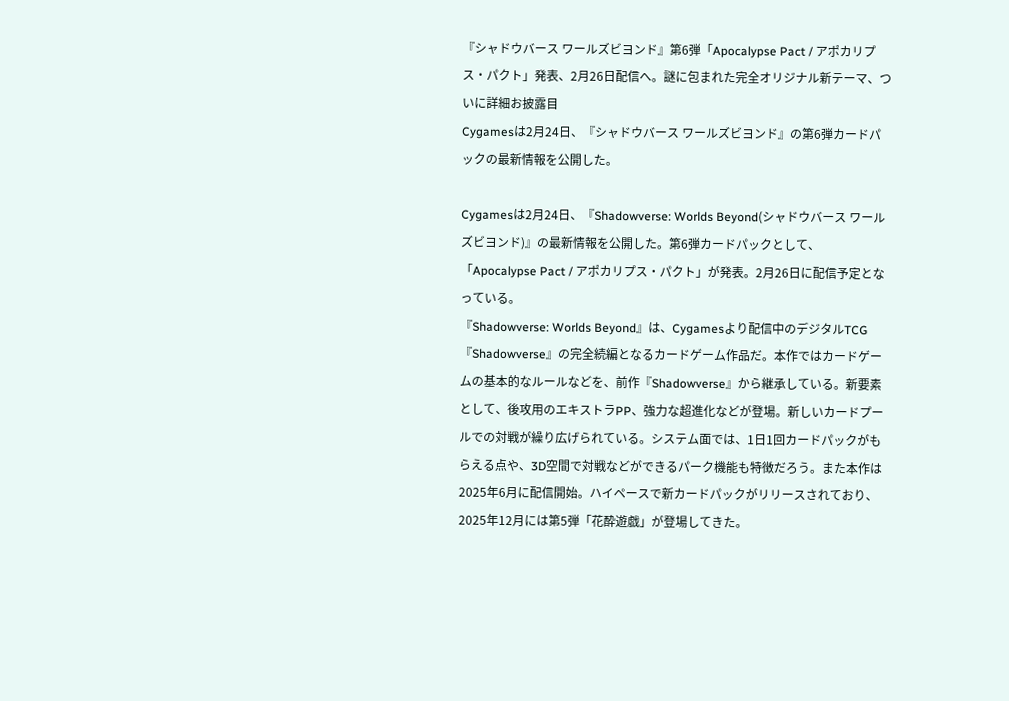『シャドウバース ワールズビヨンド』第6弾「Apocalypse Pact / アポカリプス・パクト」発表、2月26日配信へ。謎に包まれた完全オリジナル新テーマ、ついに詳細お披露目
Cygamesは2月24日、『シャドウバース ワールズビヨンド』の第6弾カードパックの最新情報を公開した。

Cygamesは2月24日、『Shadowverse: Worlds Beyond(シャドウバース ワールズビヨンド)』の最新情報を公開した。第6弾カードパックとして、「Apocalypse Pact / アポカリプス・パクト」が発表。2月26日に配信予定となっている。
『Shadowverse: Worlds Beyond』は、Cygamesより配信中のデジタルTCG『Shadowverse』の完全続編となるカードゲーム作品だ。本作ではカードゲームの基本的なルールなどを、前作『Shadowverse』から継承している。新要素として、後攻用のエキストラPP、強力な超進化などが登場。新しいカードプールでの対戦が繰り広げられている。システム面では、1日1回カードパックがもらえる点や、3D空間で対戦などができるパーク機能も特徴だろう。また本作は2025年6月に配信開始。ハイペースで新カードパックがリリースされており、2025年12月には第5弾「花酔遊戯」が登場してきた。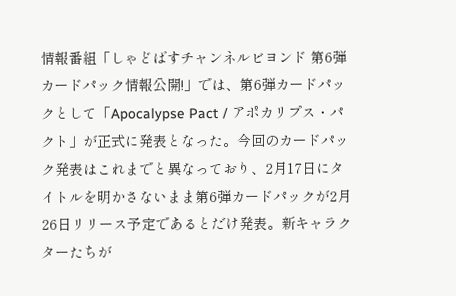情報番組「しゃどばすチャンネルビヨンド 第6弾カードパック情報公開!」では、第6弾カードパックとして「Apocalypse Pact / アポカリプス・パクト」が正式に発表となった。今回のカードパック発表はこれまでと異なっており、2月17日にタイトルを明かさないまま第6弾カードパックが2月26日リリース予定であるとだけ発表。新キャラクターたちが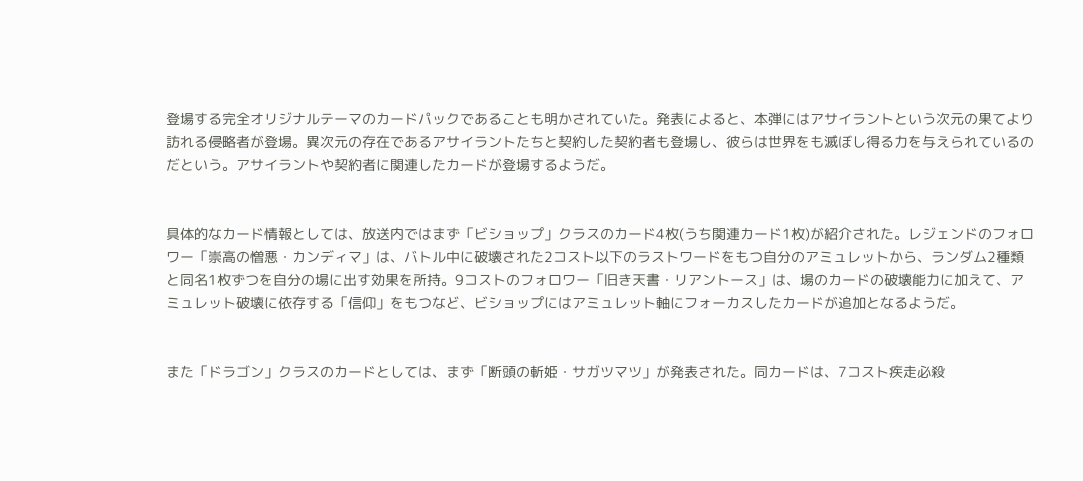登場する完全オリジナルテーマのカードパックであることも明かされていた。発表によると、本弾にはアサイラントという次元の果てより訪れる侵略者が登場。異次元の存在であるアサイラントたちと契約した契約者も登場し、彼らは世界をも滅ぼし得る力を与えられているのだという。アサイラントや契約者に関連したカードが登場するようだ。


具体的なカード情報としては、放送内ではまず「ビショップ」クラスのカード4枚(うち関連カード1枚)が紹介された。レジェンドのフォロワー「崇高の憎悪・カンディマ」は、バトル中に破壊された2コスト以下のラストワードをもつ自分のアミュレットから、ランダム2種類と同名1枚ずつを自分の場に出す効果を所持。9コストのフォロワー「旧き天書・リアントース」は、場のカードの破壊能力に加えて、アミュレット破壊に依存する「信仰」をもつなど、ビショップにはアミュレット軸にフォーカスしたカードが追加となるようだ。


また「ドラゴン」クラスのカードとしては、まず「断頭の斬姫・サガツマツ」が発表された。同カードは、7コスト疾走必殺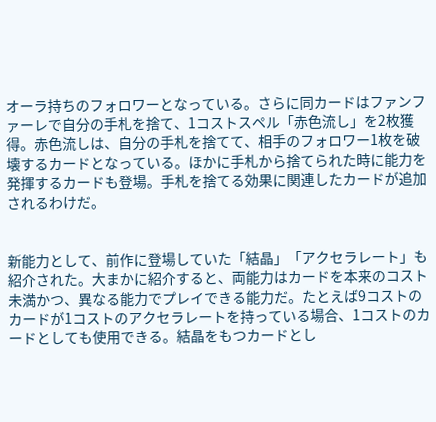オーラ持ちのフォロワーとなっている。さらに同カードはファンファーレで自分の手札を捨て、1コストスペル「赤色流し」を2枚獲得。赤色流しは、自分の手札を捨てて、相手のフォロワー1枚を破壊するカードとなっている。ほかに手札から捨てられた時に能力を発揮するカードも登場。手札を捨てる効果に関連したカードが追加されるわけだ。


新能力として、前作に登場していた「結晶」「アクセラレート」も紹介された。大まかに紹介すると、両能力はカードを本来のコスト未満かつ、異なる能力でプレイできる能力だ。たとえば9コストのカードが1コストのアクセラレートを持っている場合、1コストのカードとしても使用できる。結晶をもつカードとし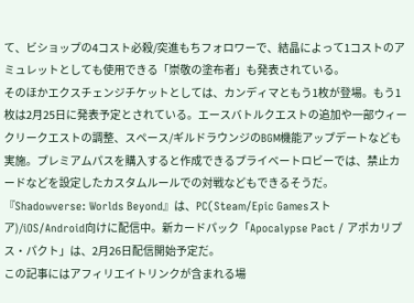て、ビショップの4コスト必殺/突進もちフォロワーで、結晶によって1コストのアミュレットとしても使用できる「崇敬の塗布者」も発表されている。
そのほかエクスチェンジチケットとしては、カンディマともう1枚が登場。もう1枚は2月25日に発表予定とされている。エースバトルクエストの追加や一部ウィークリークエストの調整、スペース/ギルドラウンジのBGM機能アップデートなども実施。プレミアムパスを購入すると作成できるプライベートロビーでは、禁止カードなどを設定したカスタムルールでの対戦などもできるそうだ。
『Shadowverse: Worlds Beyond』は、PC(Steam/Epic Gamesストア)/iOS/Android向けに配信中。新カードパック「Apocalypse Pact / アポカリプス・パクト」は、2月26日配信開始予定だ。
この記事にはアフィリエイトリンクが含まれる場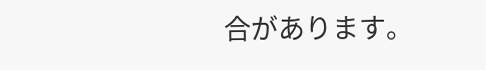合があります。